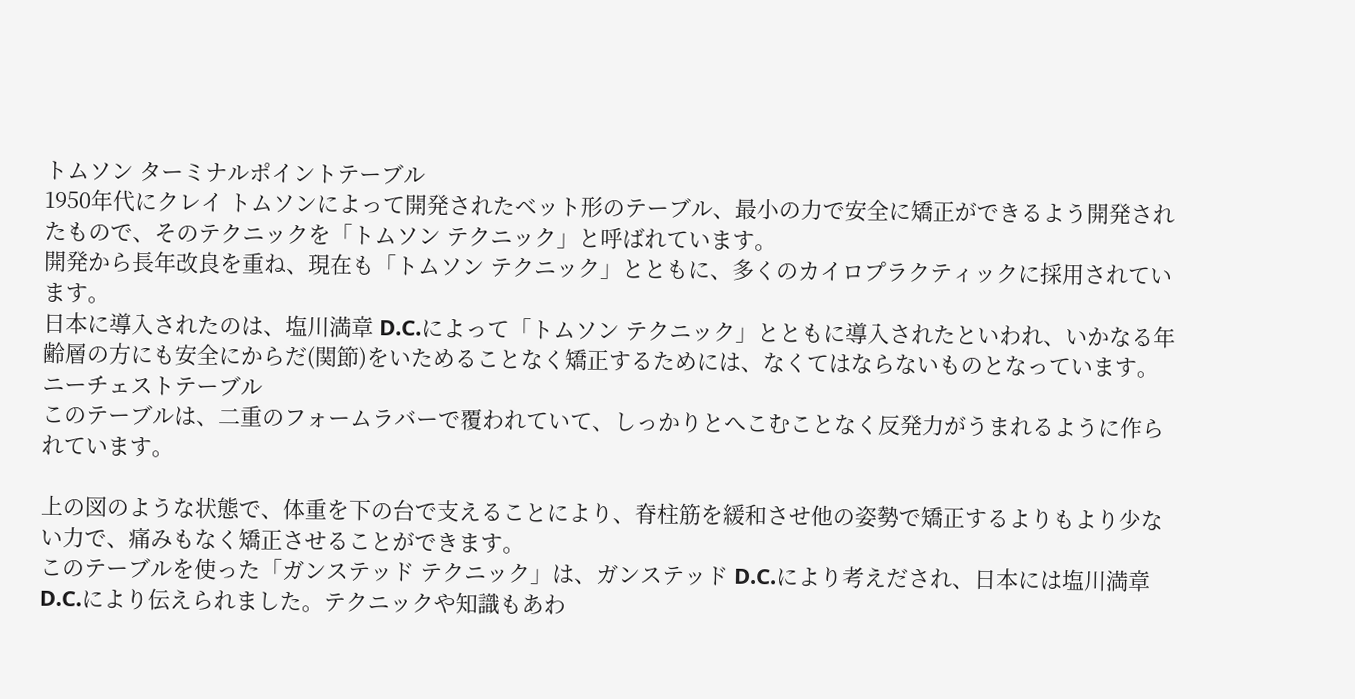トムソン ターミナルポイントテーブル
1950年代にクレイ トムソンによって開発されたベット形のテーブル、最小の力で安全に矯正ができるよう開発されたもので、そのテクニックを「トムソン テクニック」と呼ばれています。
開発から長年改良を重ね、現在も「トムソン テクニック」とともに、多くのカイロプラクティックに採用されています。
日本に導入されたのは、塩川満章 D.C.によって「トムソン テクニック」とともに導入されたといわれ、いかなる年齢層の方にも安全にからだ(関節)をいためることなく矯正するためには、なくてはならないものとなっています。
ニーチェストテーブル
このテーブルは、二重のフォームラバーで覆われていて、しっかりとへこむことなく反発力がうまれるように作られています。

上の図のような状態で、体重を下の台で支えることにより、脊柱筋を緩和させ他の姿勢で矯正するよりもより少ない力で、痛みもなく矯正させることができます。
このテーブルを使った「ガンステッド テクニック」は、ガンステッド D.C.により考えだされ、日本には塩川満章 D.C.により伝えられました。テクニックや知識もあわ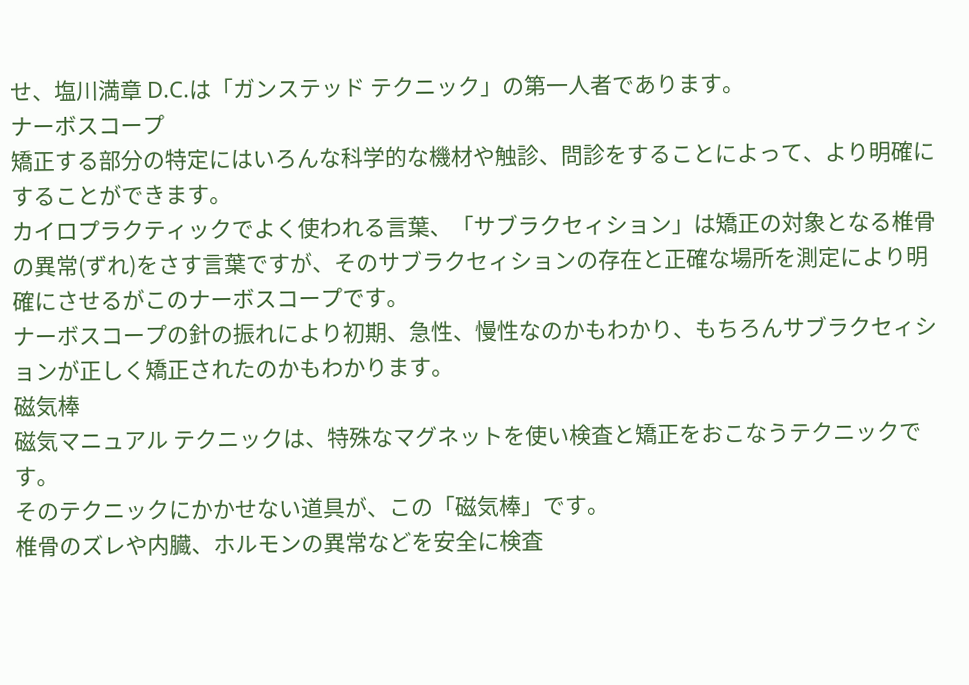せ、塩川満章 D.C.は「ガンステッド テクニック」の第一人者であります。
ナーボスコープ
矯正する部分の特定にはいろんな科学的な機材や触診、問診をすることによって、より明確にすることができます。
カイロプラクティックでよく使われる言葉、「サブラクセィション」は矯正の対象となる椎骨の異常(ずれ)をさす言葉ですが、そのサブラクセィションの存在と正確な場所を測定により明確にさせるがこのナーボスコープです。
ナーボスコープの針の振れにより初期、急性、慢性なのかもわかり、もちろんサブラクセィションが正しく矯正されたのかもわかります。
磁気棒
磁気マニュアル テクニックは、特殊なマグネットを使い検査と矯正をおこなうテクニックです。
そのテクニックにかかせない道具が、この「磁気棒」です。
椎骨のズレや内臓、ホルモンの異常などを安全に検査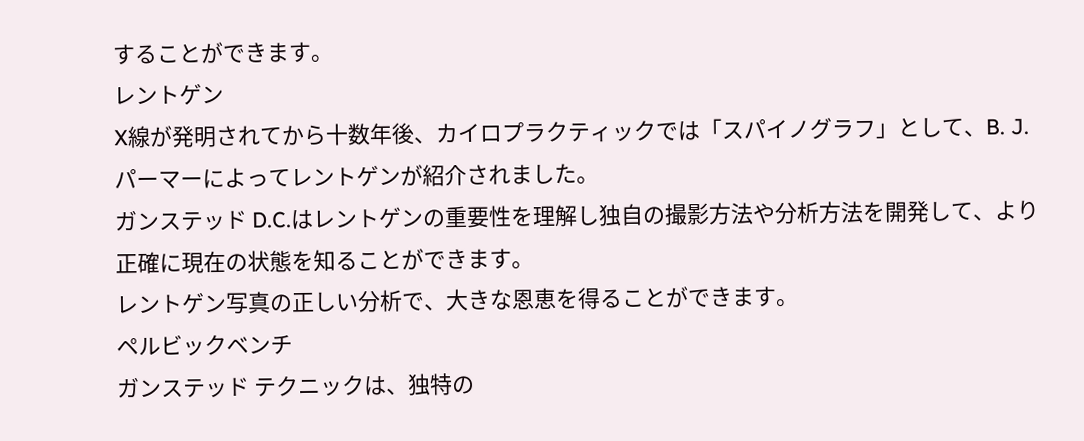することができます。
レントゲン
X線が発明されてから十数年後、カイロプラクティックでは「スパイノグラフ」として、B. J. パーマーによってレントゲンが紹介されました。
ガンステッド D.C.はレントゲンの重要性を理解し独自の撮影方法や分析方法を開発して、より正確に現在の状態を知ることができます。
レントゲン写真の正しい分析で、大きな恩恵を得ることができます。
ペルビックベンチ
ガンステッド テクニックは、独特の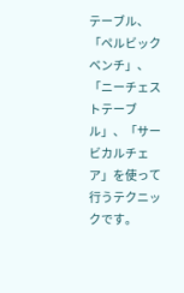テーブル、「ペルビックベンチ」、「ニーチェストテーブル」、「サービカルチェア」を使って行うテクニックです。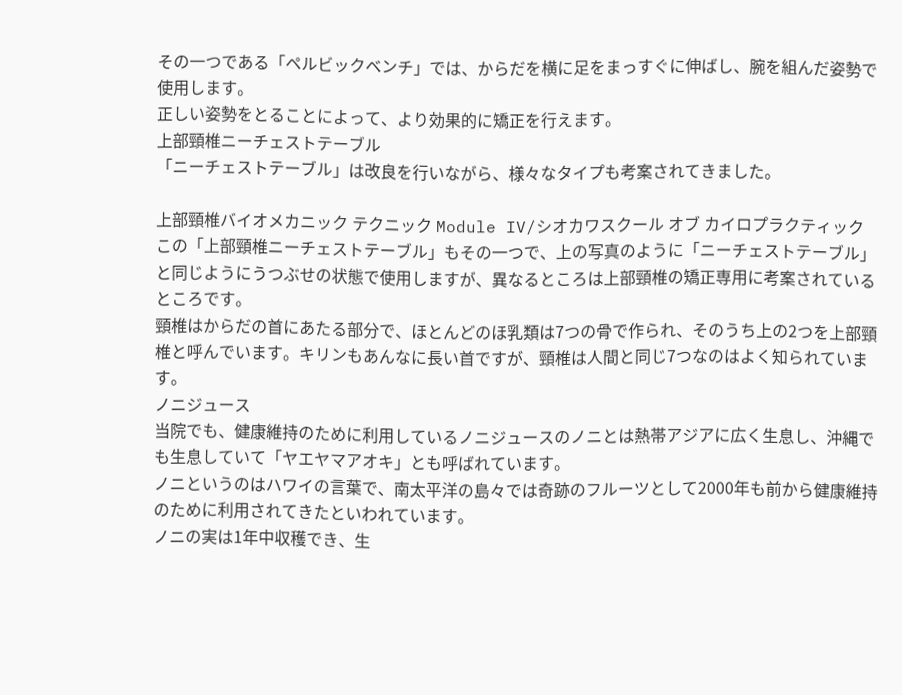その一つである「ペルビックベンチ」では、からだを横に足をまっすぐに伸ばし、腕を組んだ姿勢で使用します。
正しい姿勢をとることによって、より効果的に矯正を行えます。
上部頸椎ニーチェストテーブル
「ニーチェストテーブル」は改良を行いながら、様々なタイプも考案されてきました。

上部頸椎バイオメカニック テクニック Module IV/シオカワスクール オブ カイロプラクティック
この「上部頸椎ニーチェストテーブル」もその一つで、上の写真のように「ニーチェストテーブル」と同じようにうつぶせの状態で使用しますが、異なるところは上部頸椎の矯正専用に考案されているところです。
頸椎はからだの首にあたる部分で、ほとんどのほ乳類は7つの骨で作られ、そのうち上の2つを上部頸椎と呼んでいます。キリンもあんなに長い首ですが、頸椎は人間と同じ7つなのはよく知られています。
ノニジュース
当院でも、健康維持のために利用しているノニジュースのノニとは熱帯アジアに広く生息し、沖縄でも生息していて「ヤエヤマアオキ」とも呼ばれています。
ノニというのはハワイの言葉で、南太平洋の島々では奇跡のフルーツとして2000年も前から健康維持のために利用されてきたといわれています。
ノニの実は1年中収穫でき、生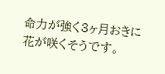命力が強く3ヶ月おきに花が咲くそうです。